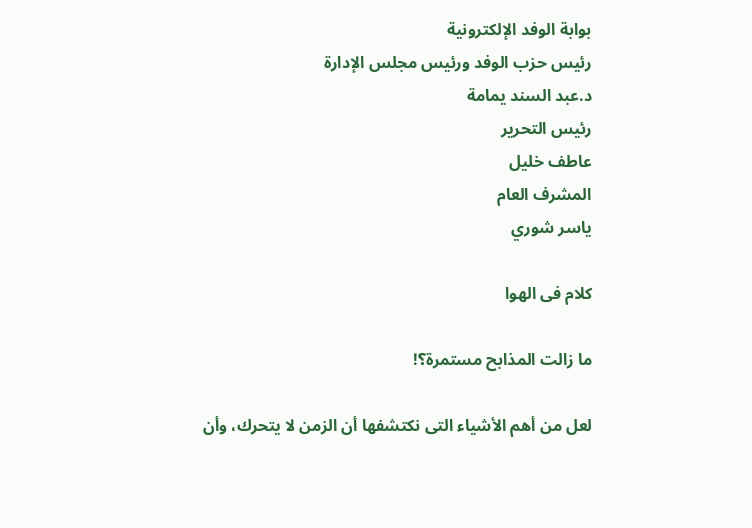بوابة الوفد الإلكترونية
رئيس حزب الوفد ورئيس مجلس الإدارة
د.عبد السند يمامة
رئيس التحرير
عاطف خليل
المشرف العام
ياسر شوري

كلام فى الهوا

ما زالت المذابح مستمرة؟!

لعل من أهم الأشياء التى نكتشفها أن الزمن لا يتحرك، وأن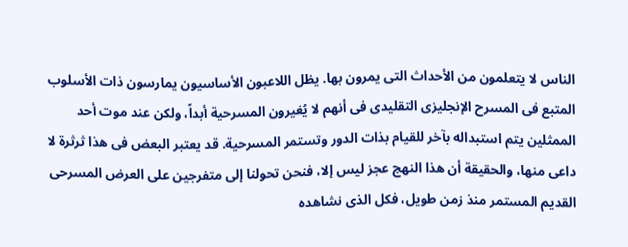الناس لا يتعلمون من الأحداث التى يمرون بها. يظل اللاعبون الأساسيون يمارسون ذات الأسلوب المتبع فى المسرح الإنجليزى التقليدى فى أنهم لا يُغيرون المسرحية أبداً، ولكن عند موت أحد الممثلين يتم استبداله بآخر للقيام بذات الدور وتستمر المسرحية. قد يعتبر البعض فى هذا ثرثرة لا داعى منها، والحقيقة أن هذا النهج عجز ليس إلا، فنحن تحولنا إلى متفرجين على العرض المسرحى القديم المستمر منذ زمن طويل، فكل الذى نشاهده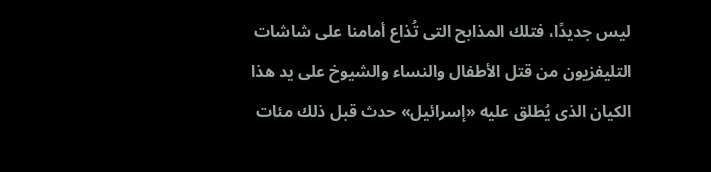ليس جديدًا، فتلك المذابح التى تُذاع أمامنا على شاشات التليفزيون من قتل الأطفال والنساء والشيوخ على يد هذا الكيان الذى يُطلق عليه «إسرائيل» حدث قبل ذلك مئات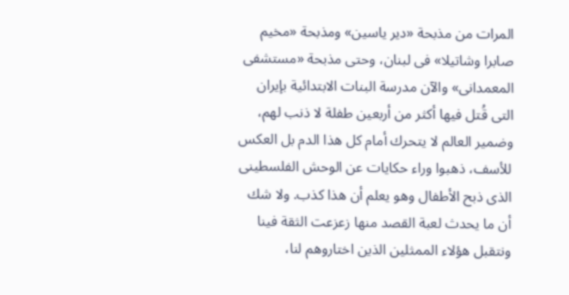المرات من مذبحة «دير ياسين» ومذبحة «مخيم صابرا وشاتيلا» فى لبنان، وحتى مذبحة «مستشفى المعمدانى» والآن مدرسة البنات الابتدائية بإيران التى قُتل فيها أكثر من أربعين طفلة لا ذنب لهم، وضمير العالم لا يتحرك أمام كل هذا الدم بل العكس للأسف، ذهبوا وراء حكايات عن الوحش الفلسطينى الذى ذبح الأطفال وهو يعلم أن هذا كذب. ولا شك أن ما يحدث لعبة القصد منها زعزعت الثقة فينا ونتقبل هؤلاء الممثلين الذين اختاروهم لنا،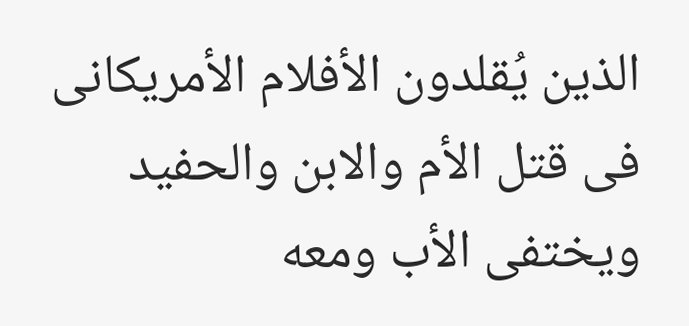الذين يُقلدون الأفلام الأمريكانى فى قتل الأم والابن والحفيد ويختفى الأب ومعه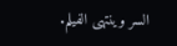السر وينتهى الفيلم.